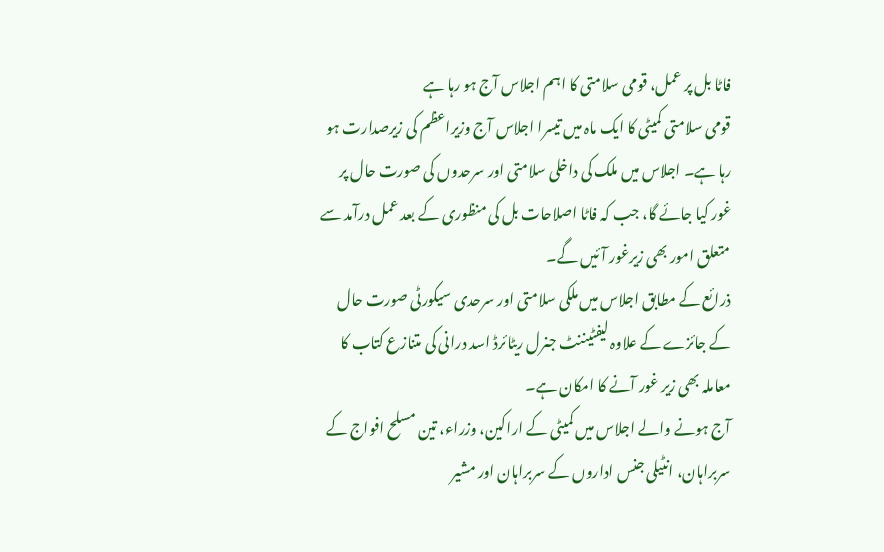فاٹا بل پر عمل، قومی سلامتی کا اہم اجلاس آج ہو رہا ہے
قومی سلامتی کمیٹی کا ایک ماہ میں تیسرا اجلاس آج وزیراعظم کی زیرصدارت ہو رہا ہے۔ اجلاس میں ملک کی داخلی سلامتی اور سرحدوں کی صورت حال پر غور کیا جائے گا، جب کہ فاٹا اصلاحات بل کی منظوری کے بعد عمل درآمد سے متعلق امور بھی زیرغور آئیں گے۔
ذرائع کے مطابق اجلاس میں ملکی سلامتی اور سرحدی سیکورٹی صورت حال کے جائزے کے علاوہ لیفٹیننٹ جنرل ریٹائرڈ اسد درانی کی متنازع کتاب کا معاملہ بھی زیر غور آنے کا امکان ہے۔
آج ہونے والے اجلاس میں کمیٹی کے اراکین، وزراء، تین مسلح افواج کے سربراہان، انٹیلی جنس اداروں کے سربراہان اور مشیر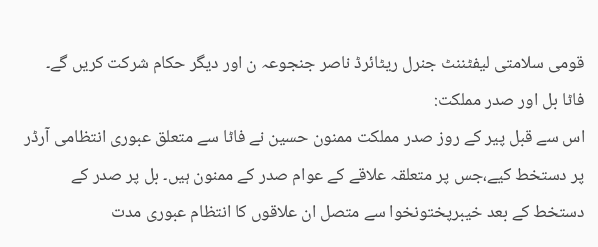قومی سلامتی لیفٹننٹ جنرل ریٹائرڈ ناصر جنجوعہ ن اور دیگر حکام شرکت کریں گے۔
فاٹا بل اور صدر مملکت:
اس سے قبل پیر کے روز صدر مملکت ممنون حسین نے فاٹا سے متعلق عبوری انتظامی آرڈر پر دستخط کیے،جس پر متعلقہ علاقے کے عوام صدر کے ممنون ہیں۔ بل پر صدر کے دستخط کے بعد خیبرپختونخوا سے متصل ان علاقوں کا انتظام عبوری مدت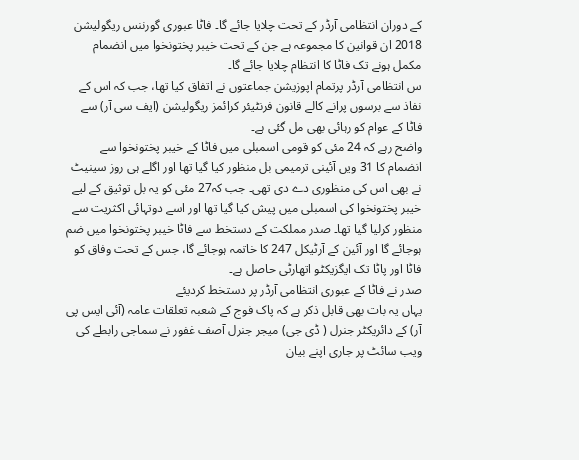کے دوران انتظامی آرڈر کے تحت چلایا جائے گا۔ فاٹا عبوری گورننس ریگولیشن 2018 ان قوانین کا مجموعہ ہے جن کے تحت خیبر پختونخوا میں انضمام مکمل ہونے تک فاٹا کا انتظام چلایا جائے گا۔
س انتظامی آرڈر پرتمام اپوزیشن جماعتوں نے اتفاق کیا تھا، جب کہ اس کے نفاذ سے برسوں پرانے کالے قانون فرنٹیئر کرائمز ریگولیشن (ایف سی آر) سے فاٹا کے عوام کو رہائی بھی مل گئی ہے۔
واضح رہے کہ 24 مئی کو قومی اسمبلی میں فاٹا کے خیبر پختونخوا سے انضمام کا 31 ویں آئینی ترمیمی بل منظور کیا گیا تھا اور اگلے ہی روز سینیٹ نے بھی اس کی منظوری دے دی تھی۔ جب کہ27 مئی کو یہ بل توثیق کے لیے خیبر پختونخوا کی اسمبلی میں پیش کیا گیا تھا اور اسے دوتہائی اکثریت سے منظور کرلیا گیا تھا۔ صدر مملکت کے دستخط سے فاٹا خیبر پختونخوا میں ضم ہوجائے گا اور آئین کے آرٹیکل 247 کا خاتمہ ہوجائے گا، جس کے تحت وفاق کو فاٹا اور پاٹا تک ایگزیکٹو اتھارٹی حاصل ہے۔
صدر نے فاٹا کے عبوری انتظامی آرڈر پر دستخط کردیئے
یہاں یہ بات بھی قابل ذکر ہے کہ پاک فوج کے شعبہ تعلقات عامہ (آئی ایس پی آر) کے دائریکٹر جنرل ( ڈی جی) میجر جنرل آصف غفور نے سماجی رابطے کی ویب سائٹ پر جاری اپنے بیان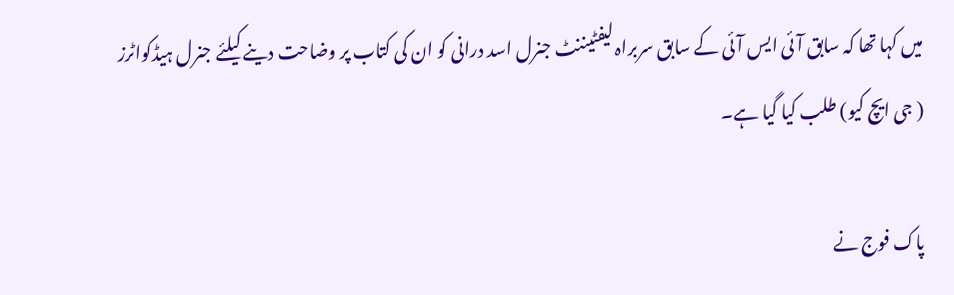میں کہا تھا کہ سابق آئی ایس آئی کے سابق سربراہ لیفٹیننٹ جنرل اسد درانی کو ان کی کتاب پر وضاحت دینے کیلئے جنرل ہیڈکواٹرز ( جی ایچ کیو) طلب کیا گیا ہے۔

پاک فوج نے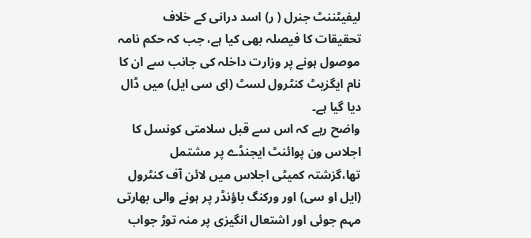لیفیٹننٹ جنرل ( ر) اسد درانی کے خلاف تحقیقات کا فیصلہ بھی کیا ہے، جب کہ حکم نامہ موصول ہونے پر وزارت داخلہ کی جانب سے ان کا نام ایگزیٹ کنٹرول لسٹ (ای سی ایل) میں ڈال دیا گیا ہے۔
واضح رہے کہ اس سے قبل سلامتی کونسل کا اجلاس ون پوائنٹ ایجنڈے پر مشتمل تھا،گزشتہ کمیٹی اجلاس میں لائن آف کنٹرول (ایل او سی) اور ورکنگ باؤنڈر پر ہونے والی بھارتی مہم جوئی اور اشتعال انگیزی پر منہ توڑ جواب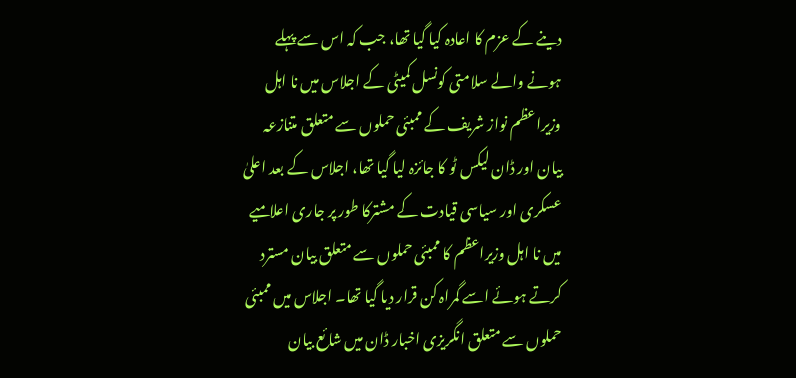دینے کے عزم کا اعادہ کیا گیا تھا، جب کہ اس سے پہلے ہونے والے سلامتی کونسل کمیٹی کے اجلاس میں نا اہل وزیراعظم نواز شریف کے ممبئی حملوں سے متعلق متنازعہ بیان اور ڈان لیکس ٹو کا جائزہ لیا گیا تھا، اجلاس کے بعد اعلیٰ عسکری اور سیاسی قیادت کے مشترکا طور پر جاری اعلامیے میں نا اہل وزیراعظم کا ممبئی حملوں سے متعلق بیان مسترد کرتے ہوئے اسے گمراہ کن قرار دیا گیا تھا۔ اجلاس میں ممبئی حملوں سے متعلق انگریزی اخبار ڈان میں شائع بیان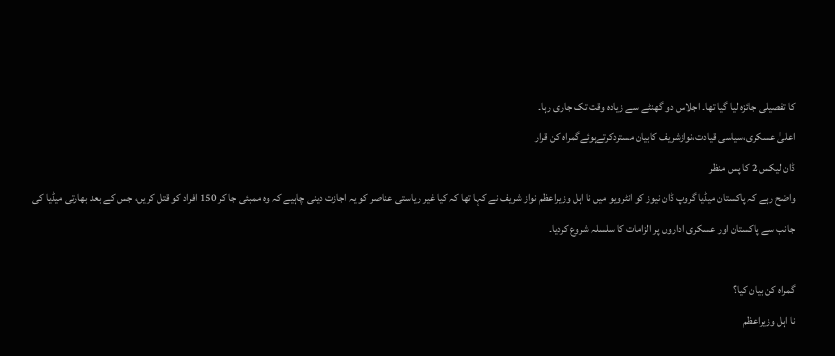کا تفصیلی جائزہ لیا گیا تھا۔ اجلاس دو گھنٹے سے زیادہ وقت تک جاری رہا۔
اعلیٰ عسکری،سیاسی قیادت،نوازشریف کابیان مستردکرتےہوئےگمراہ کن قرار
ڈان لیکس 2 کا پس منظر
واضح رہے کہ پاکستان میڈیا گروپ ڈان نیوز کو انٹرویو میں نا اہل وزیراعظم نواز شریف نے کہا تھا کہ کیا غیر ریاستی عناصر کو یہ اجازت دینی چاہیے کہ وہ ممبئی جا کر 150 افراد کو قتل کریں، جس کے بعد بھارتی میڈیا کی جانب سے پاکستان اور عسکری اداروں پر الزامات کا سلسلہ شروع کردیا۔

گمراہ کن بیان کیا؟
نا اہل وزیراعظم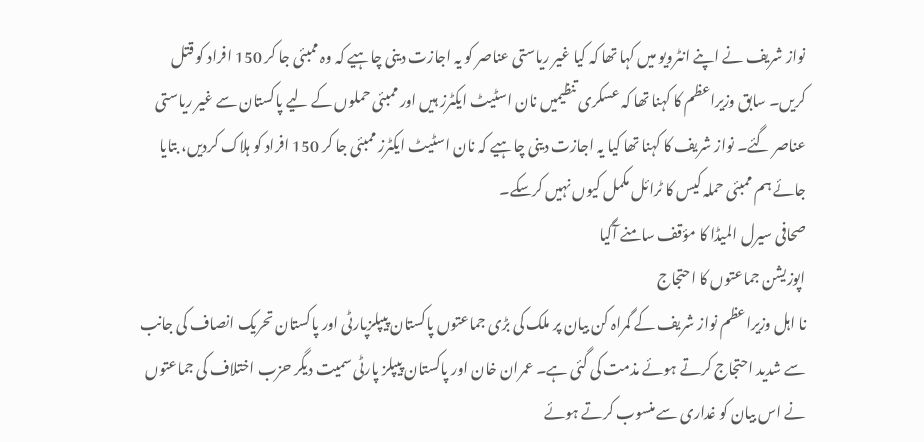نواز شریف نے اپنے انٹرویو میں کہا تھا کہ کیا غیر ریاستی عناصر کو یہ اجازت دینی چاہیے کہ وہ ممبئی جا کر 150 افراد کو قتل کریں۔ سابق وزیراعظم کا کہنا تھا کہ عسکری تنظیمیں نان اسٹیٹ ایکٹرز ہیں اور ممبئی حملوں کے لیے پاکستان سے غیر ریاستی عناصر گئے۔ نواز شریف کا کہنا تھا کیا یہ اجازت دینی چاہیے کہ نان اسٹیٹ ایکٹرز ممبئی جا کر 150 افراد کو ہلاک کردیں، بتایا جائے ہم ممبئی حملہ کیس کا ٹرائل مکمل کیوں نہیں کرسکے۔
صحافی سیرل المیڈا کا مؤقف سامنے آگیا
اپوزیشن جماعتوں کا احتجاج
نا اہل وزیراعظم نواز شریف کے گمراہ کن بیان پر ملک کی بڑی جماعتوں پاکستان پیپلزپارٹی اور پاکستان تحریک انصاف کی جانب سے شدید احتجاج کرتے ہوئے مذمت کی گئی ہے۔ عمران خان اور پاکستان پیپلز پارٹی سمیت دیگر حزب اختلاف کی جماعتوں نے اس بیان کو غداری سے منسوب کرتے ہوئے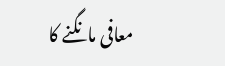معافی مانگنے کا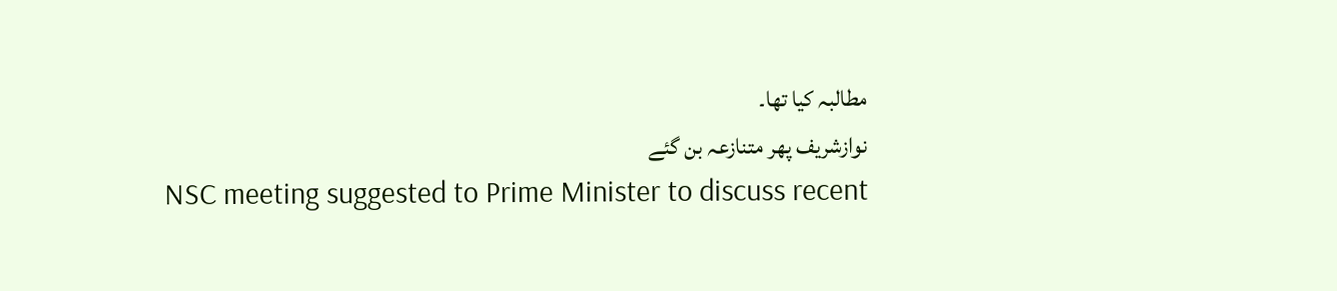مطالبہ کیا تھا۔
نوازشریف پھر متنازعہ بن گئے
NSC meeting suggested to Prime Minister to discuss recent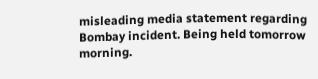misleading media statement regarding Bombay incident. Being held tomorrow morning.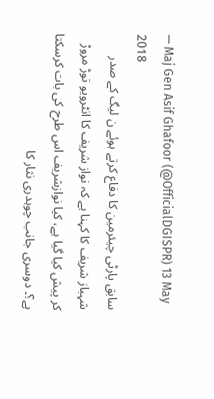— Maj Gen Asif Ghafoor (@OfficialDGISPR) 13 May 2018
سابق پارٹی چیئرمین کا دفاع کرتے ہوئے ن لیگ کے صدر شہباز شریف کا کہنا ہے کہ نواز شریف کا انٹرویو توڑ مروڑ کر پیش کیا گیا ہے، کیا نوازشریف اس طرح کی بات کرسکتا ہے؟۔ دوسری جانب چوہدری نثار کا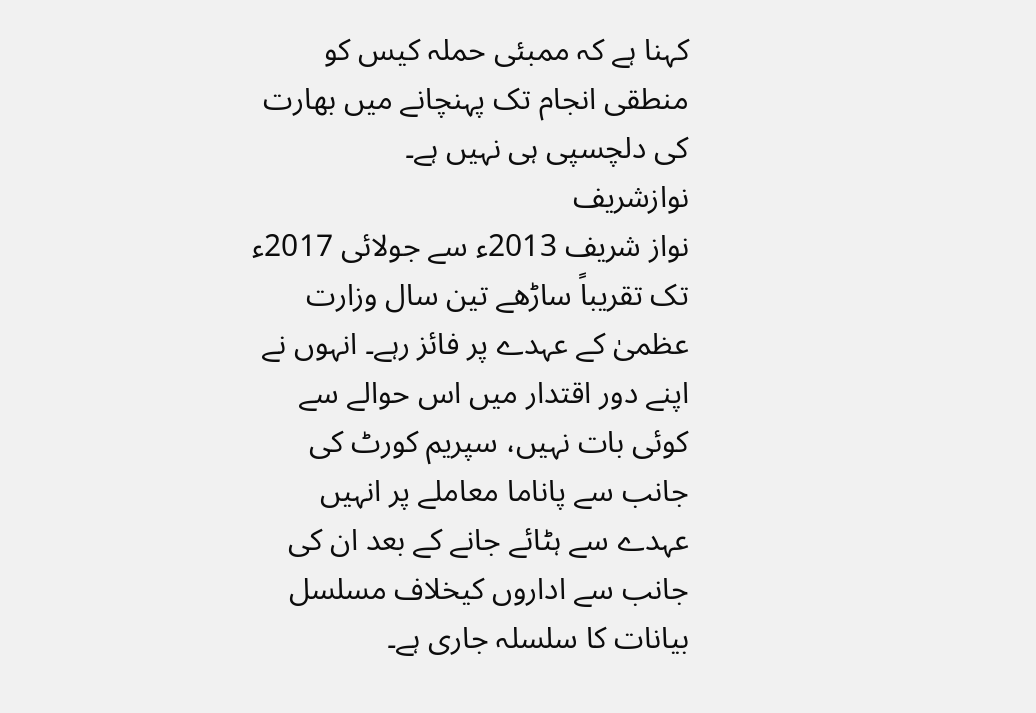کہنا ہے کہ ممبئی حملہ کیس کو منطقی انجام تک پہنچانے میں بھارت کی دلچسپی ہی نہیں ہے۔
نوازشریف
نواز شریف 2013ء سے جولائی 2017ء تک تقریباً ساڑھے تین سال وزارت عظمیٰ کے عہدے پر فائز رہے۔ انہوں نے اپنے دور اقتدار میں اس حوالے سے کوئی بات نہیں، سپریم کورٹ کی جانب سے پاناما معاملے پر انہیں عہدے سے ہٹائے جانے کے بعد ان کی جانب سے اداروں کیخلاف مسلسل بیانات کا سلسلہ جاری ہے۔